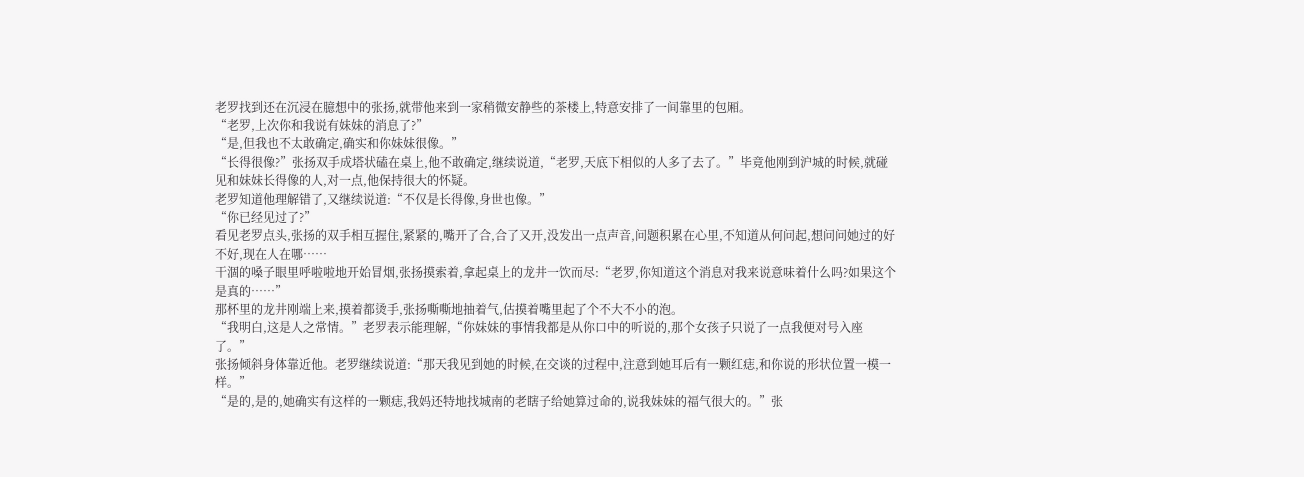老罗找到还在沉浸在臆想中的张扬,就带他来到一家稍微安静些的茶楼上,特意安排了一间靠里的包厢。
“老罗,上次你和我说有妹妹的消息了?”
“是,但我也不太敢确定,确实和你妹妹很像。”
“长得很像?”张扬双手成塔状磕在桌上,他不敢确定,继续说道,“老罗,天底下相似的人多了去了。”毕竟他刚到沪城的时候,就碰见和妹妹长得像的人,对一点,他保持很大的怀疑。
老罗知道他理解错了,又继续说道:“不仅是长得像,身世也像。”
“你已经见过了?”
看见老罗点头,张扬的双手相互握住,紧紧的,嘴开了合,合了又开,没发出一点声音,问题积累在心里,不知道从何问起,想问问她过的好不好,现在人在哪……
干涸的嗓子眼里呼啦啦地开始冒烟,张扬摸索着,拿起桌上的龙井一饮而尽:“老罗,你知道这个消息对我来说意味着什么吗?如果这个是真的……”
那杯里的龙井刚端上来,摸着都烫手,张扬嘶嘶地抽着气,估摸着嘴里起了个不大不小的泡。
“我明白,这是人之常情。”老罗表示能理解,“你妹妹的事情我都是从你口中的听说的,那个女孩子只说了一点我便对号入座了。”
张扬倾斜身体靠近他。老罗继续说道:“那天我见到她的时候,在交谈的过程中,注意到她耳后有一颗红痣,和你说的形状位置一模一样。”
“是的,是的,她确实有这样的一颗痣,我妈还特地找城南的老瞎子给她算过命的,说我妹妹的福气很大的。”张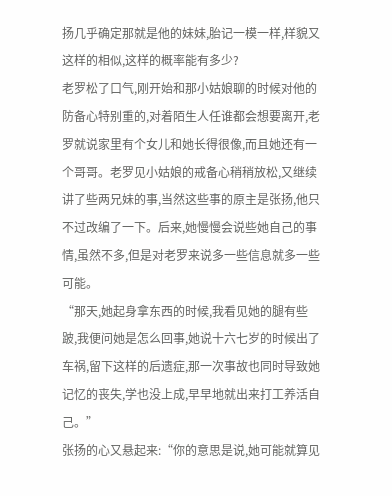扬几乎确定那就是他的妹妹,胎记一模一样,样貌又这样的相似,这样的概率能有多少?
老罗松了口气,刚开始和那小姑娘聊的时候对他的防备心特别重的,对着陌生人任谁都会想要离开,老罗就说家里有个女儿和她长得很像,而且她还有一个哥哥。老罗见小姑娘的戒备心稍稍放松,又继续讲了些两兄妹的事,当然这些事的原主是张扬,他只不过改编了一下。后来,她慢慢会说些她自己的事情,虽然不多,但是对老罗来说多一些信息就多一些可能。
“那天,她起身拿东西的时候,我看见她的腿有些跛,我便问她是怎么回事,她说十六七岁的时候出了车祸,留下这样的后遗症,那一次事故也同时导致她记忆的丧失,学也没上成,早早地就出来打工养活自己。”
张扬的心又悬起来:“你的意思是说,她可能就算见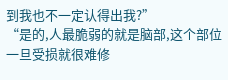到我也不一定认得出我?”
“是的,人最脆弱的就是脑部,这个部位一旦受损就很难修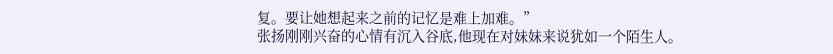复。要让她想起来之前的记忆是难上加难。”
张扬刚刚兴奋的心情有沉入谷底,他现在对妹妹来说犹如一个陌生人。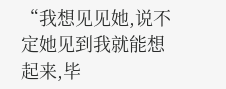“我想见见她,说不定她见到我就能想起来,毕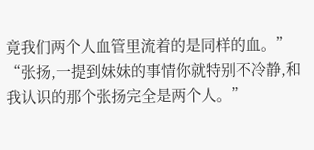竟我们两个人血管里流着的是同样的血。”
“张扬,一提到妹妹的事情你就特别不冷静,和我认识的那个张扬完全是两个人。”